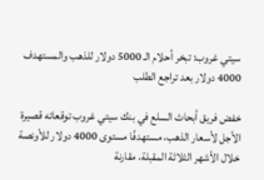سيتي غروب: تبخر أحلام الـ 5000 دولار للذهب والمستهدف 4000 دولار بعد تراجع الطلب

خفض فريق أبحاث السلع في بنك سيتي غروب توقعاته قصيرة الأجل لأسعار الذهب، مستهدفًا مستوى 4000 دولار للأونصة خلال الأشهر الثلاثة المقبلة، مقارنة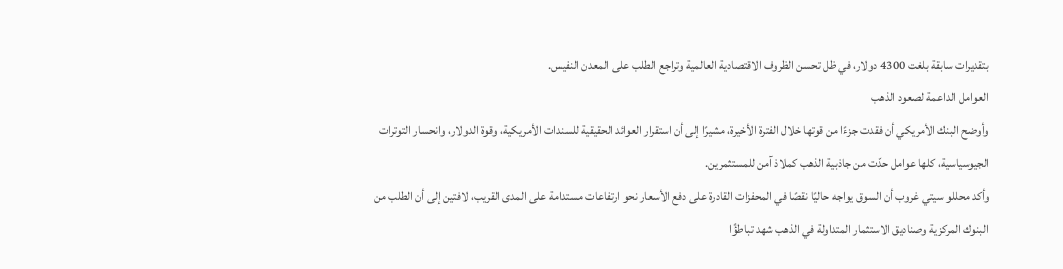بتقديرات سابقة بلغت 4300 دولار، في ظل تحسن الظروف الاقتصادية العالمية وتراجع الطلب على المعدن النفيس.
العوامل الداعمة لصعود الذهب
وأوضح البنك الأمريكي أن فقدت جزءًا من قوتها خلال الفترة الأخيرة، مشيرًا إلى أن استقرار العوائد الحقيقية للسندات الأمريكية، وقوة الدولار، وانحسار التوترات الجيوسياسية، كلها عوامل حدّت من جاذبية الذهب كملاذ آمن للمستثمرين.
وأكد محللو سيتي غروب أن السوق يواجه حاليًا نقصًا في المحفزات القادرة على دفع الأسعار نحو ارتفاعات مستدامة على المدى القريب، لافتين إلى أن الطلب من البنوك المركزية وصناديق الاستثمار المتداولة في الذهب شهد تباطؤًا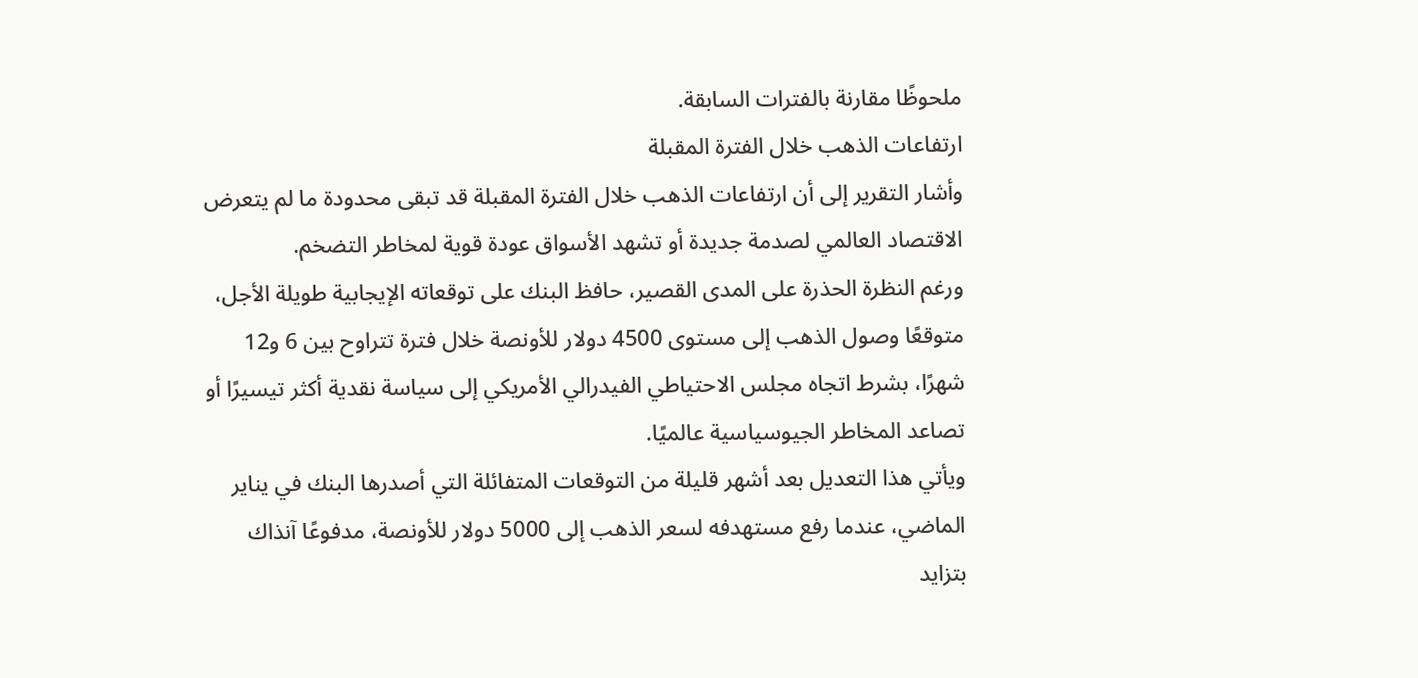ملحوظًا مقارنة بالفترات السابقة.
ارتفاعات الذهب خلال الفترة المقبلة
وأشار التقرير إلى أن ارتفاعات الذهب خلال الفترة المقبلة قد تبقى محدودة ما لم يتعرض الاقتصاد العالمي لصدمة جديدة أو تشهد الأسواق عودة قوية لمخاطر التضخم.
ورغم النظرة الحذرة على المدى القصير، حافظ البنك على توقعاته الإيجابية طويلة الأجل، متوقعًا وصول الذهب إلى مستوى 4500 دولار للأونصة خلال فترة تتراوح بين 6 و12 شهرًا، بشرط اتجاه مجلس الاحتياطي الفيدرالي الأمريكي إلى سياسة نقدية أكثر تيسيرًا أو تصاعد المخاطر الجيوسياسية عالميًا.
ويأتي هذا التعديل بعد أشهر قليلة من التوقعات المتفائلة التي أصدرها البنك في يناير الماضي، عندما رفع مستهدفه لسعر الذهب إلى 5000 دولار للأونصة، مدفوعًا آنذاك بتزايد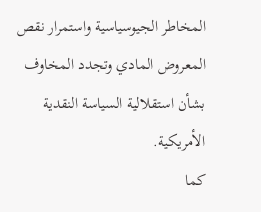المخاطر الجيوسياسية واستمرار نقص المعروض المادي وتجدد المخاوف بشأن استقلالية السياسة النقدية الأمريكية.
كما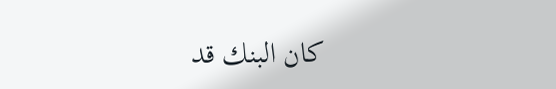كان البنك قد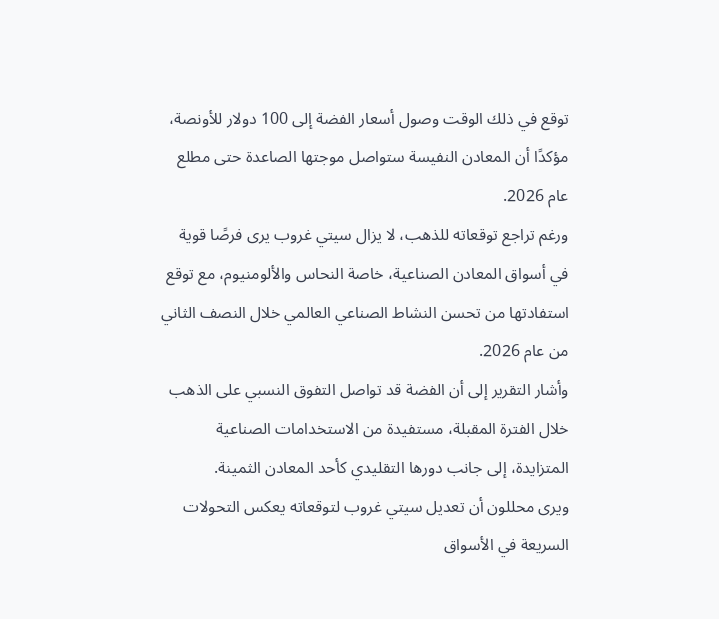توقع في ذلك الوقت وصول أسعار الفضة إلى 100 دولار للأونصة، مؤكدًا أن المعادن النفيسة ستواصل موجتها الصاعدة حتى مطلع عام 2026.
ورغم تراجع توقعاته للذهب، لا يزال سيتي غروب يرى فرصًا قوية في أسواق المعادن الصناعية، خاصة النحاس والألومنيوم، مع توقع استفادتها من تحسن النشاط الصناعي العالمي خلال النصف الثاني من عام 2026.
وأشار التقرير إلى أن الفضة قد تواصل التفوق النسبي على الذهب خلال الفترة المقبلة، مستفيدة من الاستخدامات الصناعية المتزايدة، إلى جانب دورها التقليدي كأحد المعادن الثمينة.
ويرى محللون أن تعديل سيتي غروب لتوقعاته يعكس التحولات السريعة في الأسواق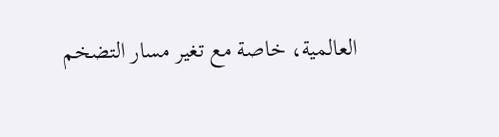العالمية، خاصة مع تغير مسار التضخم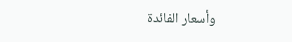وأسعار الفائدة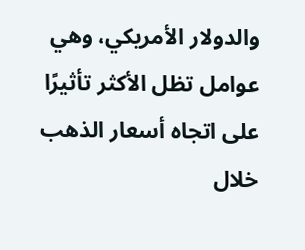والدولار الأمريكي، وهي عوامل تظل الأكثر تأثيرًا على اتجاه أسعار الذهب خلال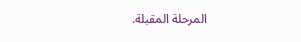المرحلة المقبلة.